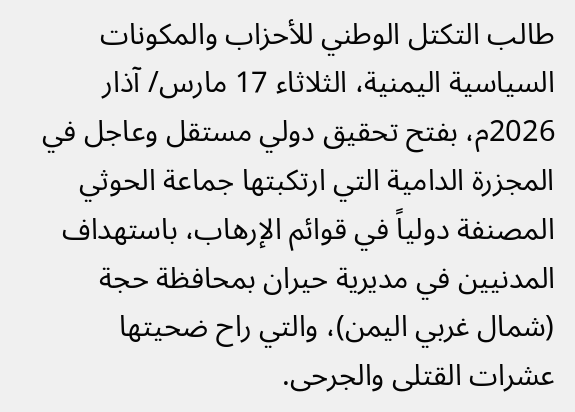طالب التكتل الوطني للأحزاب والمكونات السياسية اليمنية، الثلاثاء 17 مارس/ آذار 2026م، بفتح تحقيق دولي مستقل وعاجل في المجزرة الدامية التي ارتكبتها جماعة الحوثي المصنفة دولياً في قوائم الإرهاب، باستهداف المدنيين في مديرية حيران بمحافظة حجة (شمال غربي اليمن)، والتي راح ضحيتها عشرات القتلى والجرحى.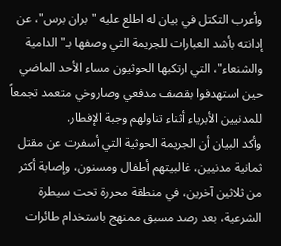وأعرب التكتل في بيان له اطلع عليه "بران برس"، عن إدانته بأشد العبارات للجريمة التي وصفها بـ"الدامية والشنعاء"، التي ارتكبها الحوثيون مساء الأحد الماضي حين استهدفوا بقصف مدفعي وصاروخي متعمد تجمعاً للمدنيين الأبرياء أثناء تناولهم وجبة الإفطار.
وأكد البيان أن الجريمة الحوثية التي أسفرت عن مقتل ثمانية مدنيين، غالبيتهم أطفال ومسنون، وإصابة أكثر من ثلاثين آخرين، في منطقة محررة تحت سيطرة الشرعية، بعد رصد مسبق ممنهج باستخدام طائرات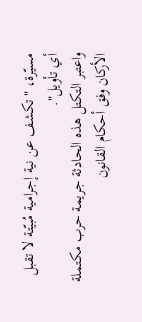مسيّرة، "تكشف عن نية إجرامية مُبيّتة لا تقبل أي تأويل".
واعتبر التكتل هذه الحادثة جريمة حرب مكتملة الأركان وفق أحكام القانون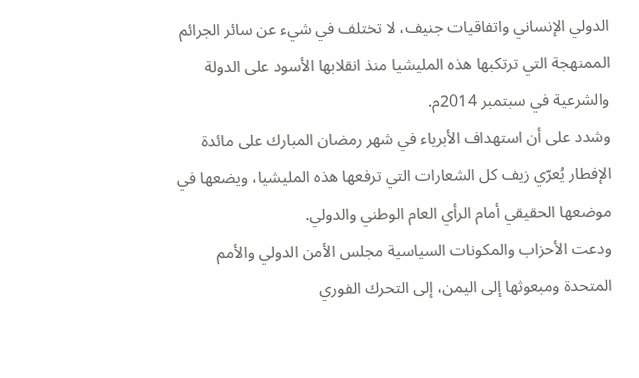الدولي الإنساني واتفاقيات جنيف، لا تختلف في شيء عن سائر الجرائم الممنهجة التي ترتكبها هذه المليشيا منذ انقلابها الأسود على الدولة والشرعية في سبتمبر 2014م.
وشدد على أن استهداف الأبرياء في شهر رمضان المبارك على مائدة الإفطار يُعرّي زيف كل الشعارات التي ترفعها هذه المليشيا، ويضعها في موضعها الحقيقي أمام الرأي العام الوطني والدولي.
ودعت الأحزاب والمكونات السياسية مجلس الأمن الدولي والأمم المتحدة ومبعوثها إلى اليمن، إلى التحرك الفوري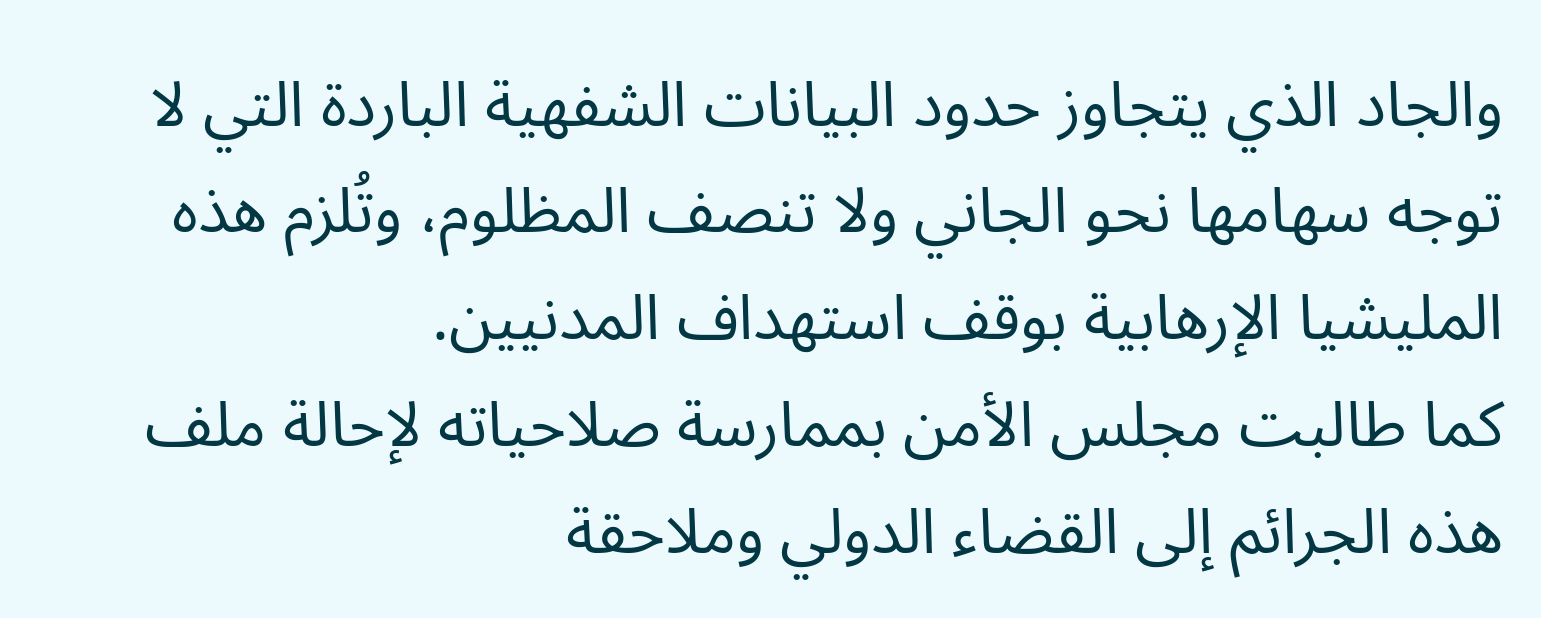والجاد الذي يتجاوز حدود البيانات الشفهية الباردة التي لا توجه سهامها نحو الجاني ولا تنصف المظلوم، وتُلزم هذه المليشيا الإرهابية بوقف استهداف المدنيين.
كما طالبت مجلس الأمن بممارسة صلاحياته لإحالة ملف هذه الجرائم إلى القضاء الدولي وملاحقة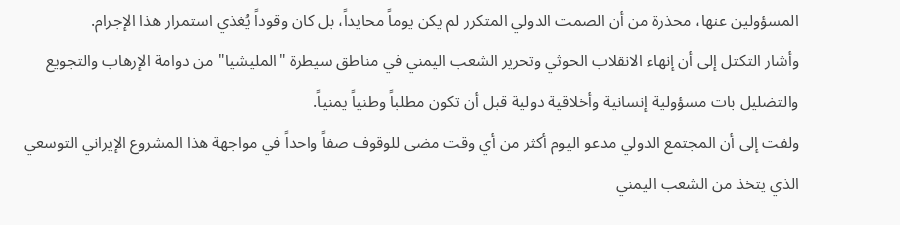المسؤولين عنها، محذرة من أن الصمت الدولي المتكرر لم يكن يوماً محايداً، بل كان وقوداً يُغذي استمرار هذا الإجرام.
وأشار التكتل إلى أن إنهاء الانقلاب الحوثي وتحرير الشعب اليمني في مناطق سيطرة "المليشيا" من دوامة الإرهاب والتجويع والتضليل بات مسؤولية إنسانية وأخلاقية دولية قبل أن تكون مطلباً وطنياً يمنياً.
ولفت إلى أن المجتمع الدولي مدعو اليوم أكثر من أي وقت مضى للوقوف صفاً واحداً في مواجهة هذا المشروع الإيراني التوسعي الذي يتخذ من الشعب اليمني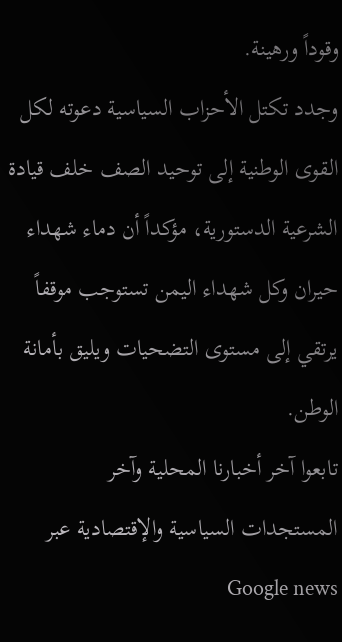وقوداً ورهينة.
وجدد تكتل الأحزاب السياسية دعوته لكل القوى الوطنية إلى توحيد الصف خلف قيادة الشرعية الدستورية، مؤكداً أن دماء شهداء حيران وكل شهداء اليمن تستوجب موقفاً يرتقي إلى مستوى التضحيات ويليق بأمانة الوطن.
تابعوا آخر أخبارنا المحلية وآخر المستجدات السياسية والإقتصادية عبر Google news